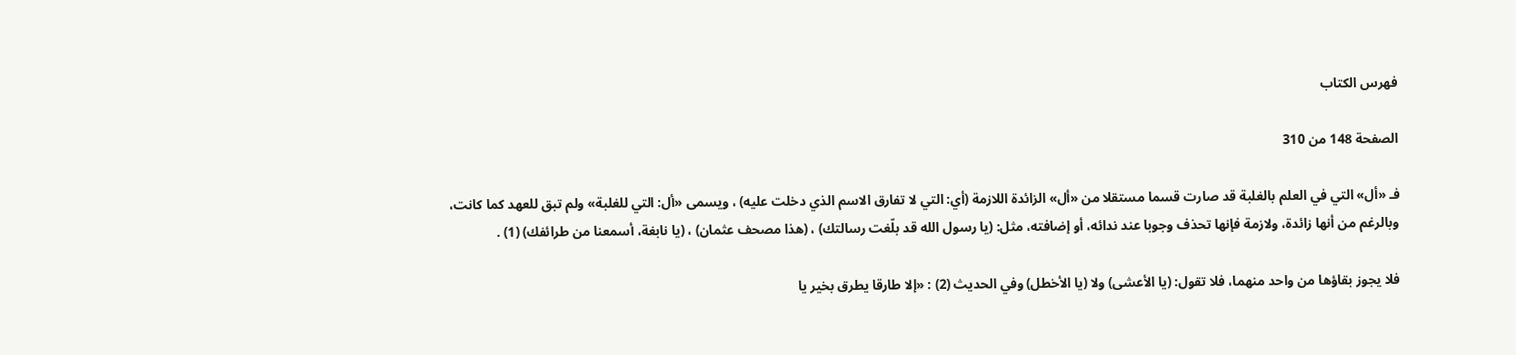فهرس الكتاب

الصفحة 148 من 310

فـ «أل» التي في العلم بالغلبة قد صارت قسما مستقلا من «أل» الزائدة اللازمة (أي: التي لا تفارق الاسم الذي دخلت عليه) ، ويسمى «أل: التي للغلبة» ولم تبق للعهد كما كانت، وبالرغم من أنها زائدة، ولازمة فإنها تحذف وجوبا عند ندائه، أو إضافته، مثل: (يا رسول الله قد بلّغت رسالتك) ، (هذا مصحف عثمان) ، (يا نابغة، أسمعنا من طرائفك) (1) .

فلا يجوز بقاؤها من واحد منهما، فلا تقول: (يا الأعشى) ولا (يا الأخطل) وفي الحديث (2) : «إلا طارقا يطرق بخير يا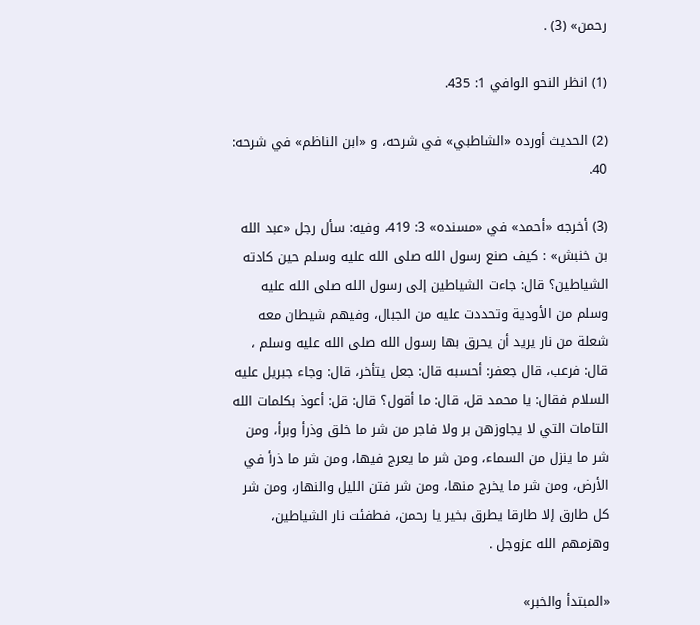رحمن» (3) .

(1) انظر النحو الوافي 1: 435.

(2) الحديث أورده «الشاطبي» في شرحه، و «ابن الناظم» في شرحه: 40.

(3) أخرجه «أحمد» في «مسنده» 3: 419، وفيه: سأل رجل «عبد الله بن خنبش» : كيف صنع رسول الله صلى الله عليه وسلم حين كادته الشياطين؟ قال: جاءت الشياطين إلى رسول الله صلى الله عليه وسلم من الأودية وتحددت عليه من الجبال، وفيهم شيطان معه شعلة من نار يريد أن يحرق بها رسول الله صلى الله عليه وسلم ، قال: فرعب، قال جعفر: أحسبه قال: جعل يتأخر، قال: وجاء جبريل عليه السلام فقال: يا محمد قل، قال: ما أقول؟ قال: قل: أعوذ بكلمات الله التامات التي لا يجاوزهن بر ولا فاجر من شر ما خلق وذرأ وبرأ، ومن شر ما ينزل من السماء، ومن شر ما يعرج فيها، ومن شر ما ذرأ في الأرض، ومن شر ما يخرج منها، ومن شر فتن الليل والنهار، ومن شر كل طارق إلا طارقا يطرق بخير يا رحمن، فطفئت نار الشياطين، وهزمهم الله عزوجل .

«المبتدأ والخبر»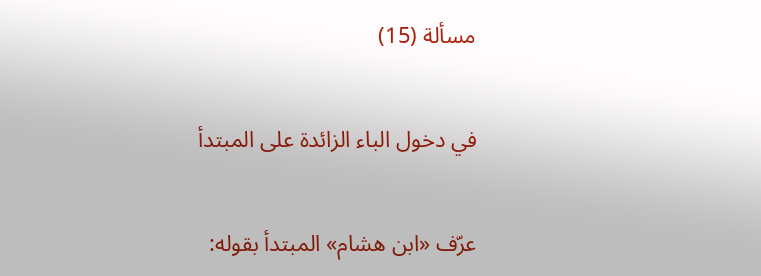مسألة (15)

في دخول الباء الزائدة على المبتدأ

عرّف «ابن هشام» المبتدأ بقوله: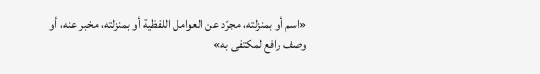«اسم أو بمنزلته، مجرّد عن العوامل اللفظية أو بمنزلته، مخبر عنه، أو وصف رافع لمكتفى به»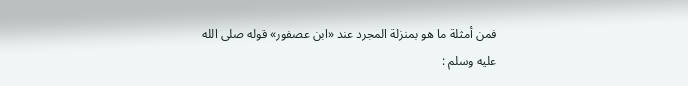فمن أمثلة ما هو بمنزلة المجرد عند «ابن عصفور» قوله صلى الله عليه وسلم :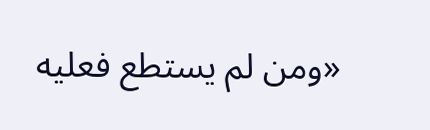«ومن لم يستطع فعليه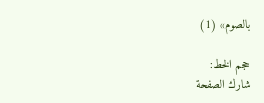بالصوم» (1)

حجم الخط:
شارك الصفحة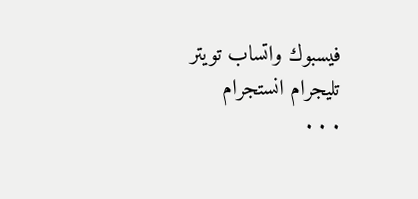فيسبوك واتساب تويتر تليجرام انستجرام
. . .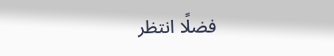فضلًا انتظر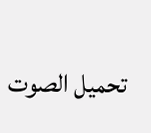تحميل الصوت